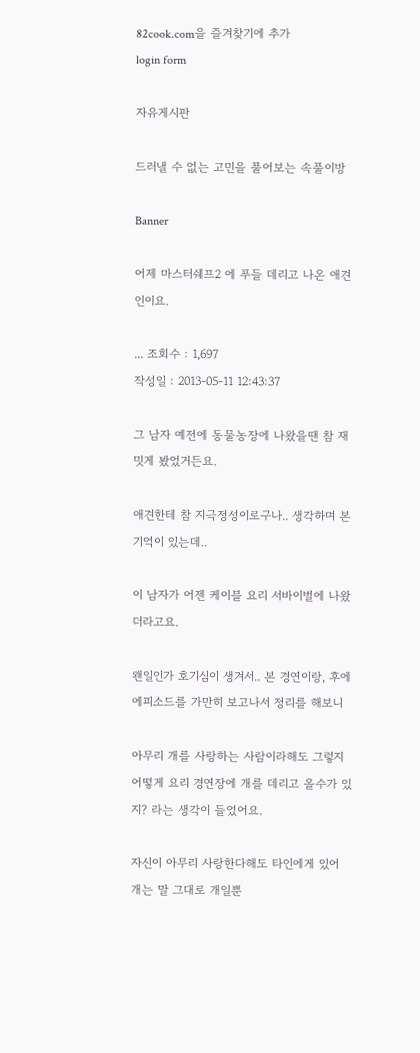82cook.com을 즐겨찾기에 추가
login form

자유게시판

드러낼 수 없는 고민을 풀어보는 속풀이방

Banner

어제 마스터쉐프2 에 푸들 데리고 나온 애견인이요.

... 조회수 : 1,697
작성일 : 2013-05-11 12:43:37

그 남자 예전에 동물농장에 나왔을땐 참 재밋게 봤었거든요.

애견한테 참 지극정성이로구나.. 생각하며 본 기억이 있는데..

이 남자가 어젠 케이블 요리 서바이벌에 나왔더라고요.

왠일인가 호기심이 생겨서.. 본 경연이랑, 후에 에피소드를 가만히 보고나서 정리를 해보니

아무리 개를 사랑하는 사람이라해도 그렇지 어떻게 요리 경연장에 개를 데리고 올수가 있지? 라는 생각이 들었어요.

자신이 아무리 사랑한다해도 타인에게 있어 개는 말 그대로 개일뿐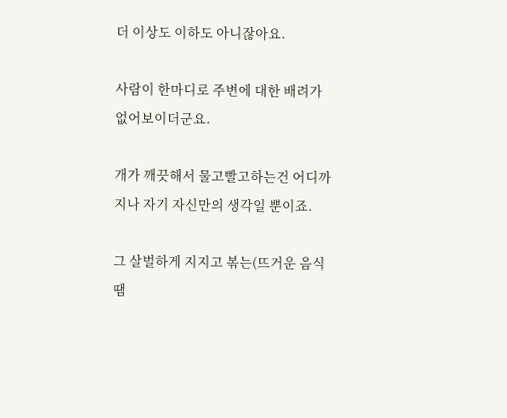더 이상도 이하도 아니잖아요.

사람이 한마디로 주변에 대한 배려가 없어보이더군요.

개가 깨끗해서 물고빨고하는건 어디까지나 자기 자신만의 생각일 뿐이죠.

그 살벌하게 지지고 볶는(뜨거운 음식땜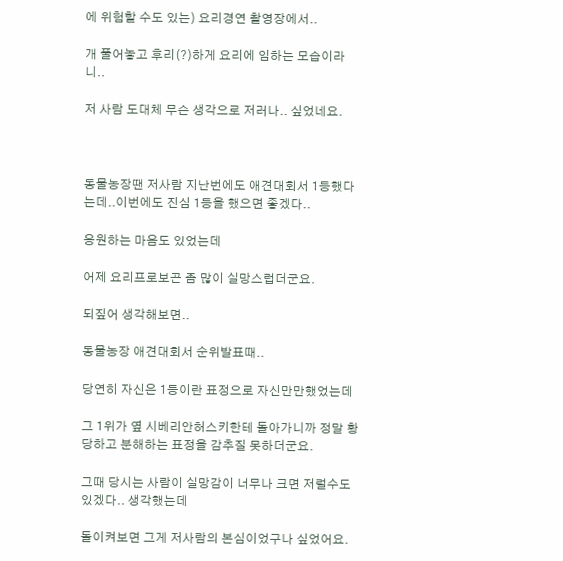에 위험할 수도 있는) 요리경연 촬영장에서..

개 풀어놓고 후리(?)하게 요리에 임하는 모습이라니..

저 사람 도대체 무슨 생각으로 저러나.. 싶었네요.



동물농장땐 저사람 지난번에도 애견대회서 1등했다는데..이번에도 진심 1등을 했으면 좋겠다..

응원하는 마음도 있었는데

어제 요리프로보곤 좀 많이 실망스럽더군요.

되짚어 생각해보면..

동물농장 애견대회서 순위발표때..

당연히 자신은 1등이란 표정으로 자신만만했었는데

그 1위가 옆 시베리안허스키한테 돌아가니까 정말 황당하고 분해하는 표정을 감추질 못하더군요.

그때 당시는 사람이 실망감이 너무나 크면 저럴수도 있겠다.. 생각했는데

돌이켜보면 그게 저사람의 본심이었구나 싶었어요.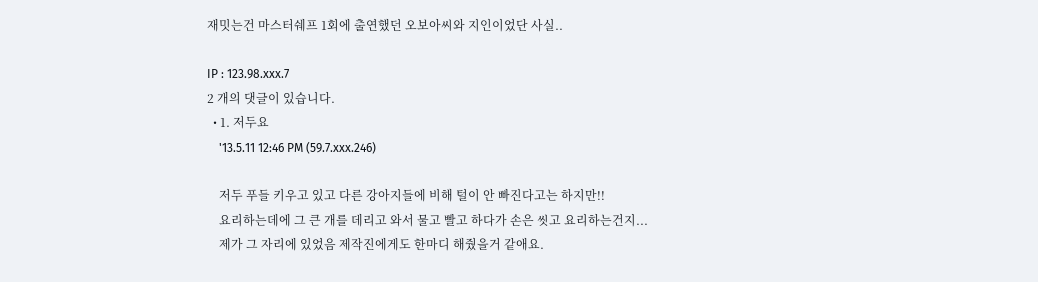재밋는건 마스터쉐프 1회에 출연했던 오보아씨와 지인이었단 사실..

IP : 123.98.xxx.7
2 개의 댓글이 있습니다.
  • 1. 저두요
    '13.5.11 12:46 PM (59.7.xxx.246)

    저두 푸들 키우고 있고 다른 강아지들에 비해 털이 안 빠진다고는 하지만!!
    요리하는데에 그 큰 개를 데리고 와서 물고 빨고 하다가 손은 씻고 요리하는건지...
    제가 그 자리에 있었음 제작진에게도 한마디 해줬을거 같애요.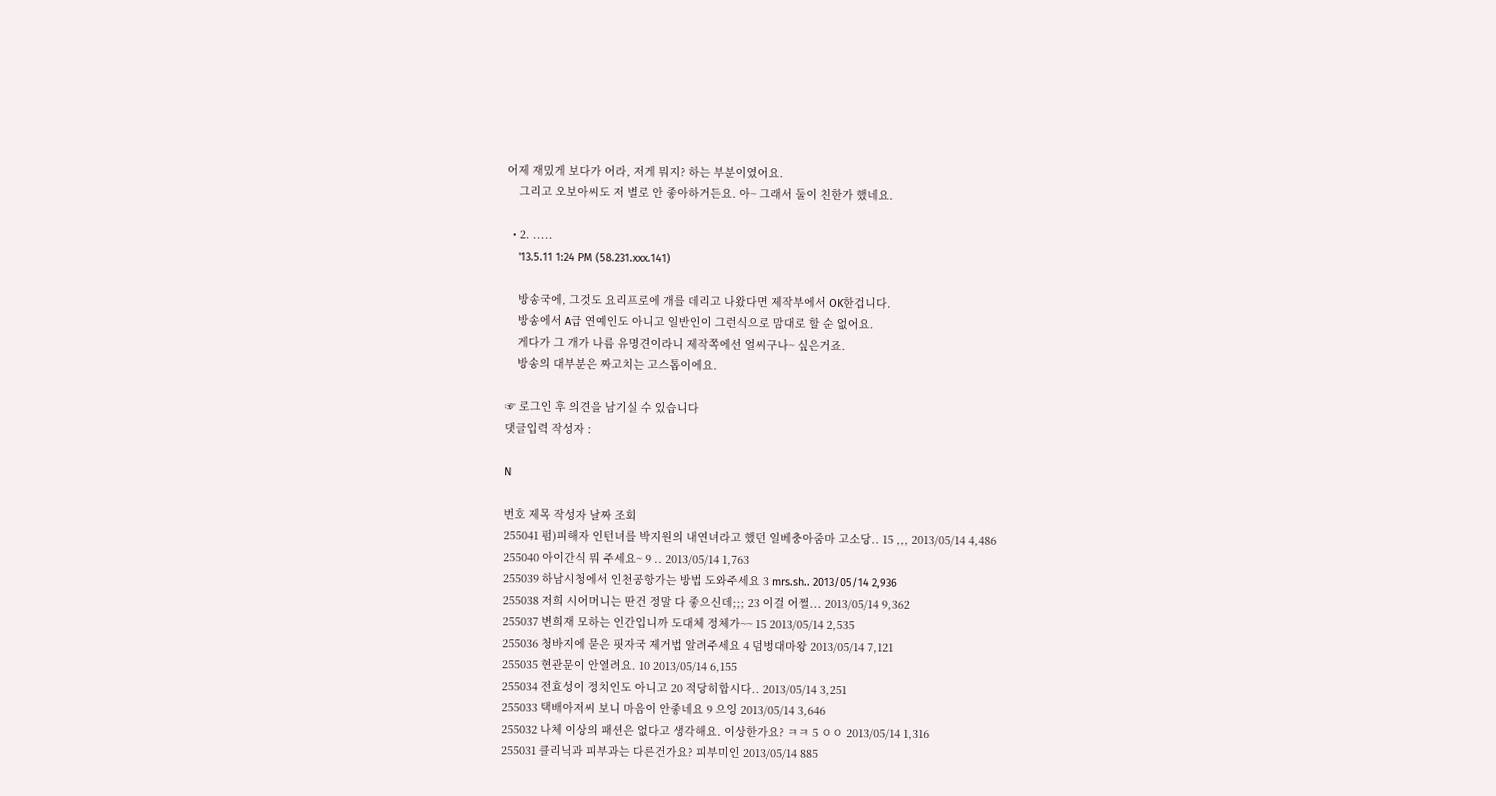어제 재밌게 보다가 어라, 저게 뭐지? 하는 부분이였어요.
    그리고 오보아씨도 저 별로 안 좋아하거든요. 아~ 그래서 둘이 친한가 했네요.

  • 2. .....
    '13.5.11 1:24 PM (58.231.xxx.141)

    방송국에, 그것도 요리프로에 개를 데리고 나왔다면 제작부에서 OK한겁니다.
    방송에서 A급 연예인도 아니고 일반인이 그런식으로 맘대로 할 순 없어요.
    게다가 그 개가 나름 유명견이라니 제작쪽에선 얼씨구나~ 싶은거죠.
    방송의 대부분은 짜고치는 고스톱이에요.

☞ 로그인 후 의견을 남기실 수 있습니다
댓글입력 작성자 :

N

번호 제목 작성자 날짜 조회
255041 펌)피해자 인턴녀를 박지원의 내연녀라고 했던 일베충아줌마 고소당.. 15 ,,, 2013/05/14 4,486
255040 아이간식 뭐 주세요~ 9 .. 2013/05/14 1,763
255039 하남시청에서 인천공항가는 방법 도와주세요 3 mrs.sh.. 2013/05/14 2,936
255038 저희 시어머니는 딴건 정말 다 좋으신데;;; 23 이걸 어쩔... 2013/05/14 9,362
255037 변희재 모하는 인간입니까 도대체 정체가~~ 15 2013/05/14 2,535
255036 청바지에 묻은 핏자국 제거법 알려주세요 4 덤벙대마왕 2013/05/14 7,121
255035 현관문이 안열려요. 10 2013/05/14 6,155
255034 전효성이 정치인도 아니고 20 적당히합시다.. 2013/05/14 3,251
255033 택배아저씨 보니 마음이 안좋네요 9 으잉 2013/05/14 3,646
255032 나체 이상의 패션은 없다고 생각해요. 이상한가요? ㅋㅋ 5 ㅇㅇ 2013/05/14 1,316
255031 클리닉과 피부과는 다른건가요? 피부미인 2013/05/14 885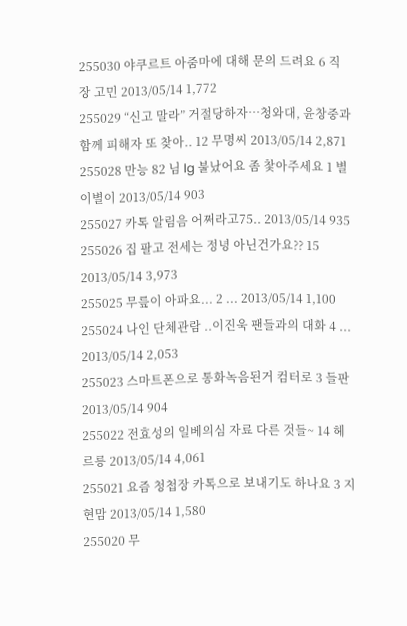255030 야쿠르트 아줌마에 대해 문의 드려요 6 직장 고민 2013/05/14 1,772
255029 “신고 말라” 거절당하자…청와대, 윤창중과 함께 피해자 또 찾아.. 12 무명씨 2013/05/14 2,871
255028 만능 82 님 lg 불났어요 좀 찿아주세요 1 별이별이 2013/05/14 903
255027 카톡 알림음 어쩌라고75.. 2013/05/14 935
255026 집 팔고 전세는 정녕 아닌건가요?? 15 2013/05/14 3,973
255025 무릎이 아파요... 2 ... 2013/05/14 1,100
255024 나인 단체관람 ..이진욱 팬들과의 대화 4 ... 2013/05/14 2,053
255023 스마트폰으로 통화녹음된거 컴터로 3 들판 2013/05/14 904
255022 전효성의 일베의심 자료 다른 것들~ 14 헤르릉 2013/05/14 4,061
255021 요즘 청첩장 카톡으로 보내기도 하나요 3 지현맘 2013/05/14 1,580
255020 무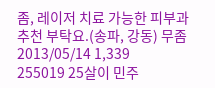좀, 레이저 치료 가능한 피부과 추천 부탁요.(송파, 강동) 무좀 2013/05/14 1,339
255019 25살이 민주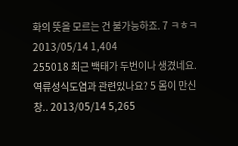화의 뜻을 모르는 건 불가능하죠. 7 ㅋㅎㅋ 2013/05/14 1,404
255018 최근 백태가 두번이나 생겼네요. 역류성식도염과 관련있나요? 5 몸이 만신창.. 2013/05/14 5,265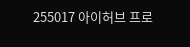255017 아이허브 프로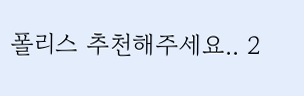폴리스 추천해주세요.. 2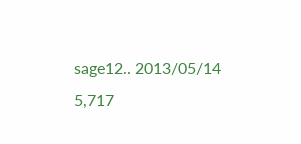sage12.. 2013/05/14 5,717